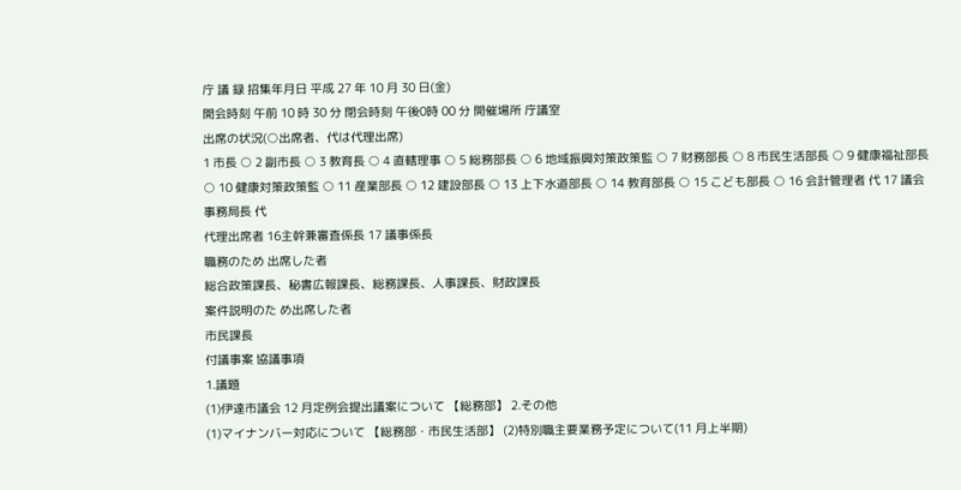庁 議 録 招集年月日 平成 27 年 10 月 30 日(金)
開会時刻 午前 10 時 30 分 閉会時刻 午後0時 00 分 開催場所 庁議室
出席の状況(○出席者、代は代理出席)
1 市長 ○ 2 副市長 ○ 3 教育長 ○ 4 直轄理事 ○ 5 総務部長 ○ 6 地域振興対策政策監 ○ 7 財務部長 ○ 8 市民生活部長 ○ 9 健康福祉部長 ○ 10 健康対策政策監 ○ 11 産業部長 ○ 12 建設部長 ○ 13 上下水道部長 ○ 14 教育部長 ○ 15 こども部長 ○ 16 会計管理者 代 17 議会事務局長 代
代理出席者 16主幹兼審査係長 17 議事係長
職務のため 出席した者
総合政策課長、秘書広報課長、総務課長、人事課長、財政課長
案件説明のた め出席した者
市民課長
付議事案 協議事項
1.議題
(1)伊達市議会 12 月定例会提出議案について 【総務部】 2.その他
(1)マイナンバー対応について 【総務部・市民生活部】 (2)特別職主要業務予定について(11 月上半期)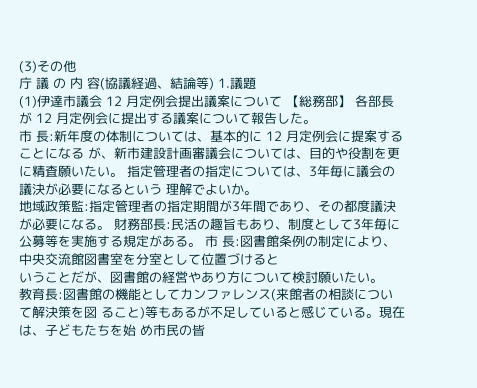(3)その他
庁 議 の 内 容(協議経過、結論等) 1.議題
(1)伊達市議会 12 月定例会提出議案について 【総務部】 各部長が 12 月定例会に提出する議案について報告した。
市 長:新年度の体制については、基本的に 12 月定例会に提案することになる が、新市建設計画審議会については、目的や役割を更に精査願いたい。 指定管理者の指定については、3年毎に議会の議決が必要になるという 理解でよいか。
地域政策監:指定管理者の指定期間が3年間であり、その都度議決が必要になる。 財務部長:民活の趣旨もあり、制度として3年毎に公募等を実施する規定がある。 市 長:図書館条例の制定により、中央交流館図書室を分室として位置づけると
いうことだが、図書館の経営やあり方について検討願いたい。
教育長:図書館の機能としてカンファレンス(来館者の相談について解決策を図 ること)等もあるが不足していると感じている。現在は、子どもたちを始 め市民の皆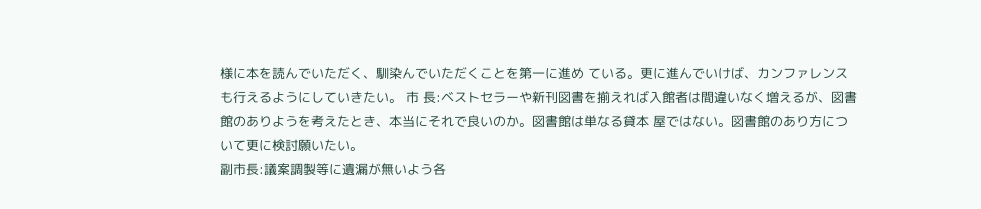様に本を読んでいただく、馴染んでいただくことを第一に進め ている。更に進んでいけば、カンファレンスも行えるようにしていきたい。 市 長:ベストセラーや新刊図書を揃えれば入館者は間違いなく増えるが、図書
館のありようを考えたとき、本当にそれで良いのか。図書館は単なる貸本 屋ではない。図書館のあり方について更に検討願いたい。
副市長:議案調製等に遺漏が無いよう各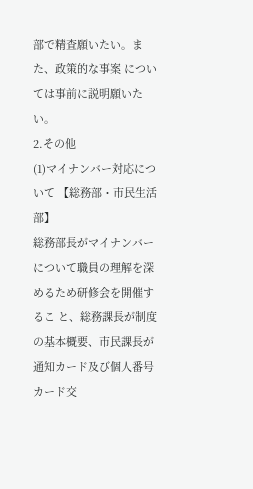部で精査願いたい。また、政策的な事案 については事前に説明願いたい。
2.その他
(1)マイナンバー対応について 【総務部・市民生活部】
総務部長がマイナンバーについて職員の理解を深めるため研修会を開催するこ と、総務課長が制度の基本概要、市民課長が通知カード及び個人番号カード交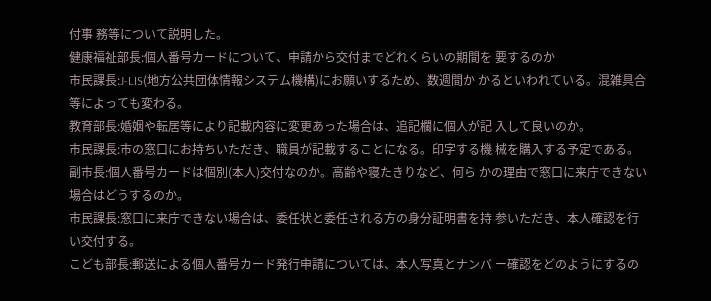付事 務等について説明した。
健康福祉部長:個人番号カードについて、申請から交付までどれくらいの期間を 要するのか
市民課長:J-LIS(地方公共団体情報システム機構)にお願いするため、数週間か かるといわれている。混雑具合等によっても変わる。
教育部長:婚姻や転居等により記載内容に変更あった場合は、追記欄に個人が記 入して良いのか。
市民課長:市の窓口にお持ちいただき、職員が記載することになる。印字する機 械を購入する予定である。
副市長:個人番号カードは個別(本人)交付なのか。高齢や寝たきりなど、何ら かの理由で窓口に来庁できない場合はどうするのか。
市民課長:窓口に来庁できない場合は、委任状と委任される方の身分証明書を持 参いただき、本人確認を行い交付する。
こども部長:郵送による個人番号カード発行申請については、本人写真とナンバ ー確認をどのようにするの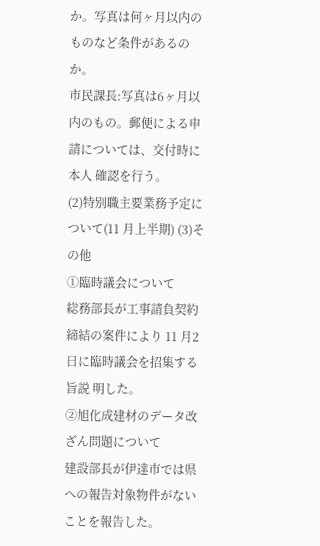か。写真は何ヶ月以内のものなど条件があるの か。
市民課長:写真は6ヶ月以内のもの。郵便による申請については、交付時に本人 確認を行う。
(2)特別職主要業務予定について(11 月上半期) (3)その他
①臨時議会について
総務部長が工事請負契約締結の案件により 11 月2日に臨時議会を招集する旨説 明した。
②旭化成建材のデータ改ざん問題について
建設部長が伊達市では県への報告対象物件がないことを報告した。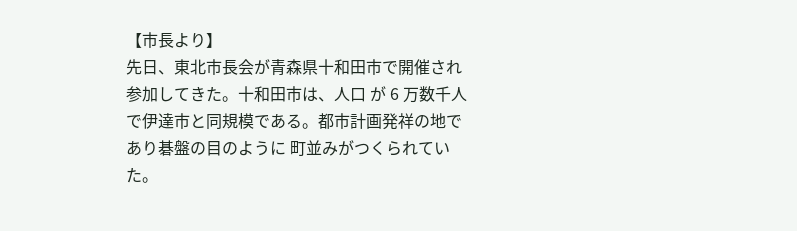【市長より】
先日、東北市長会が青森県十和田市で開催され参加してきた。十和田市は、人口 が 6 万数千人で伊達市と同規模である。都市計画発祥の地であり碁盤の目のように 町並みがつくられていた。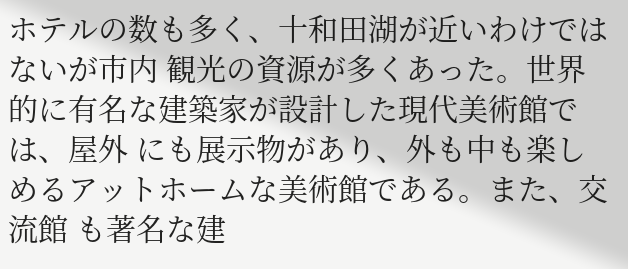ホテルの数も多く、十和田湖が近いわけではないが市内 観光の資源が多くあった。世界的に有名な建築家が設計した現代美術館では、屋外 にも展示物があり、外も中も楽しめるアットホームな美術館である。また、交流館 も著名な建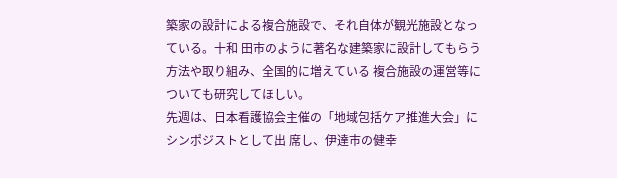築家の設計による複合施設で、それ自体が観光施設となっている。十和 田市のように著名な建築家に設計してもらう方法や取り組み、全国的に増えている 複合施設の運営等についても研究してほしい。
先週は、日本看護協会主催の「地域包括ケア推進大会」にシンポジストとして出 席し、伊達市の健幸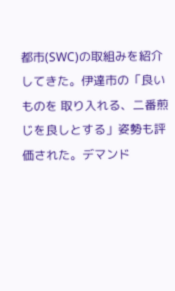都市(SWC)の取組みを紹介してきた。伊達市の「良いものを 取り入れる、二番煎じを良しとする」姿勢も評価された。デマンド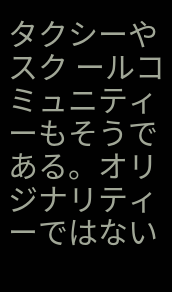タクシーやスク ールコミュニティーもそうである。オリジナリティーではない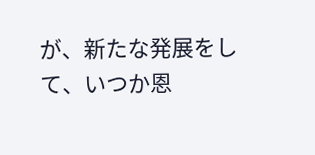が、新たな発展をし て、いつか恩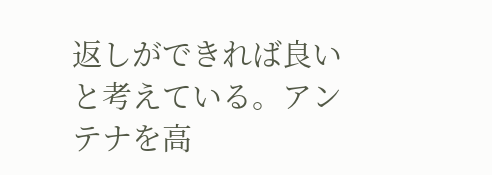返しができれば良いと考えている。アンテナを高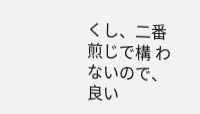くし、二番煎じで構 わないので、良い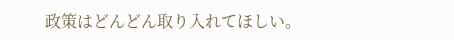政策はどんどん取り入れてほしい。